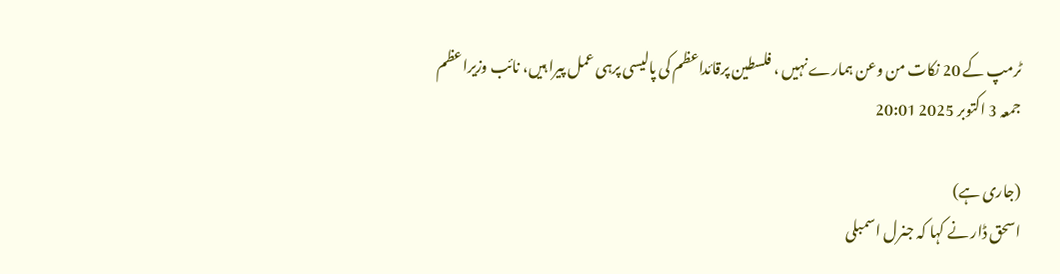ٹرمپ کے 20 نکات من وعن ہمارے نہیں ، فلسطین پرقائداعظم کی پالیسی پرہی عمل پیرا ہیں، نائب وزیراعظم
جمعہ 3 اکتوبر 2025 20:01

(جاری ہے)
اسحق ڈار نے کہا کہ جنرل اسمبلی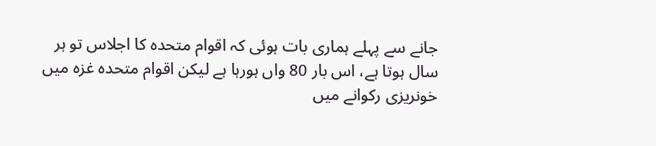جانے سے پہلے ہماری بات ہوئی کہ اقوام متحدہ کا اجلاس تو ہر سال ہوتا ہے، اس بار 80 واں ہورہا ہے لیکن اقوام متحدہ غزہ میں خونریزی رکوانے میں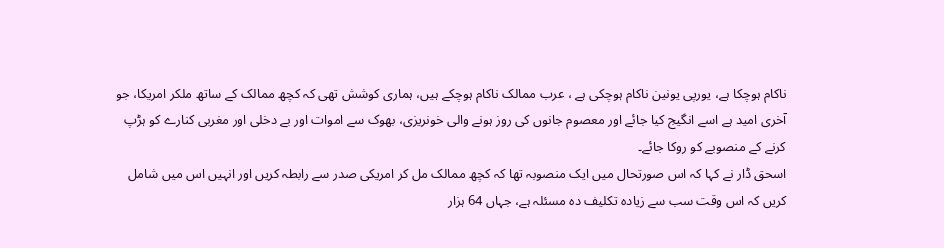ناکام ہوچکا ہے، یورپی یونین ناکام ہوچکی ہے ، عرب ممالک ناکام ہوچکے ہیں، ہماری کوشش تھی کہ کچھ ممالک کے ساتھ ملکر امریکا، جو آخری امید ہے اسے انگیج کیا جائے اور معصوم جانوں کی روز ہونے والی خونریزی، بھوک سے اموات اور بے دخلی اور مغربی کنارے کو ہڑپ کرنے کے منصوبے کو روکا جائے۔
اسحق ڈار نے کہا کہ اس صورتحال میں ایک منصوبہ تھا کہ کچھ ممالک مل کر امریکی صدر سے رابطہ کریں اور انہیں اس میں شامل کریں کہ اس وقت سب سے زیادہ تکلیف دہ مسئلہ ہے، جہاں 64 ہزار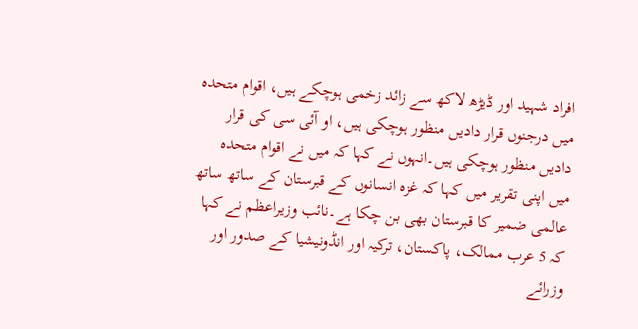افراد شہید اور ڈیڑھ لاکھ سے زائد زخمی ہوچکے ہیں، اقوام متحدہ میں درجنوں قرار دادیں منظور ہوچکی ہیں، او آئی سی کی قرار دادیں منظور ہوچکی ہیں۔انہوں نے کہا کہ میں نے اقوام متحدہ میں اپنی تقریر میں کہا کہ غزہ انسانوں کے قبرستان کے ساتھ ساتھ عالمی ضمیر کا قبرستان بھی بن چکا ہے۔نائب وزیراعظم نے کہا کہ 5 عرب ممالک، پاکستان، ترکیہ اور انڈونیشیا کے صدور اور وزرائے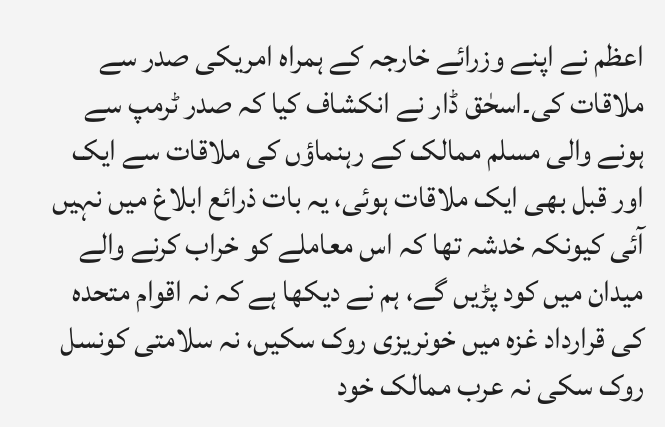اعظم نے اپنے وزرائے خارجہ کے ہمراہ امریکی صدر سے ملاقات کی۔اسحٰق ڈار نے انکشاف کیا کہ صدر ٹرمپ سے ہونے والی مسلم ممالک کے رہنماؤں کی ملاقات سے ایک اور قبل بھی ایک ملاقات ہوئی، یہ بات ذرائع ابلاغ میں نہیں آئی کیونکہ خدشہ تھا کہ اس معاملے کو خراب کرنے والے میدان میں کود پڑیں گے، ہم نے دیکھا ہے کہ نہ اقوام متحدہ کی قرارداد غزہ میں خونریزی روک سکیں، نہ سلامتی کونسل روک سکی نہ عرب ممالک خود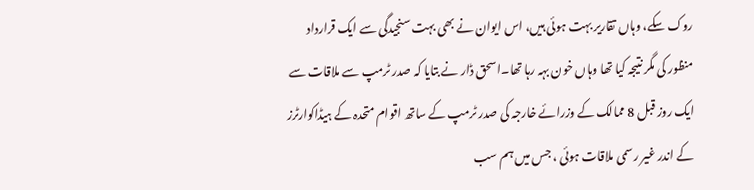روک سکے، وہاں تقاریر بہت ہوئی ہیں، اس ایوان نے بھی بہت سنجیدگی سے ایک قرارداد منظور کی مگر نتیجہ کیا تھا وہاں خون بہہ رہا تھا۔اسحق ڈار نے بتایا کہ صدر ٹرمپ سے ملاقات سے ایک روز قبل 8 ممالک کے وزرائے خارجہ کی صدر ٹرمپ کے ساتھ اقوام متحدہ کے ہیڈاکوارٹرز کے اندر غیر رسمی ملاقات ہوئی ، جس میں ہم سب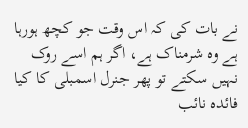نے بات کی کہ اس وقت جو کچھ ہورہا ہے وہ شرمناک ہے، اگر ہم اسے روک نہیں سکتے تو پھر جنرل اسمبلی کا کیا فائدہ نائب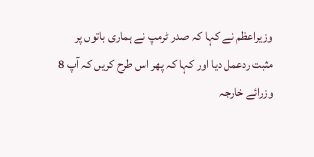وزیراعظم نے کہا کہ صدر ٹرمپ نے ہماری باتوں پر مثبت ردعمل دیا اور کہا کہ پھر اس طرح کریں کہ آپ 8 وزرائے خارجہ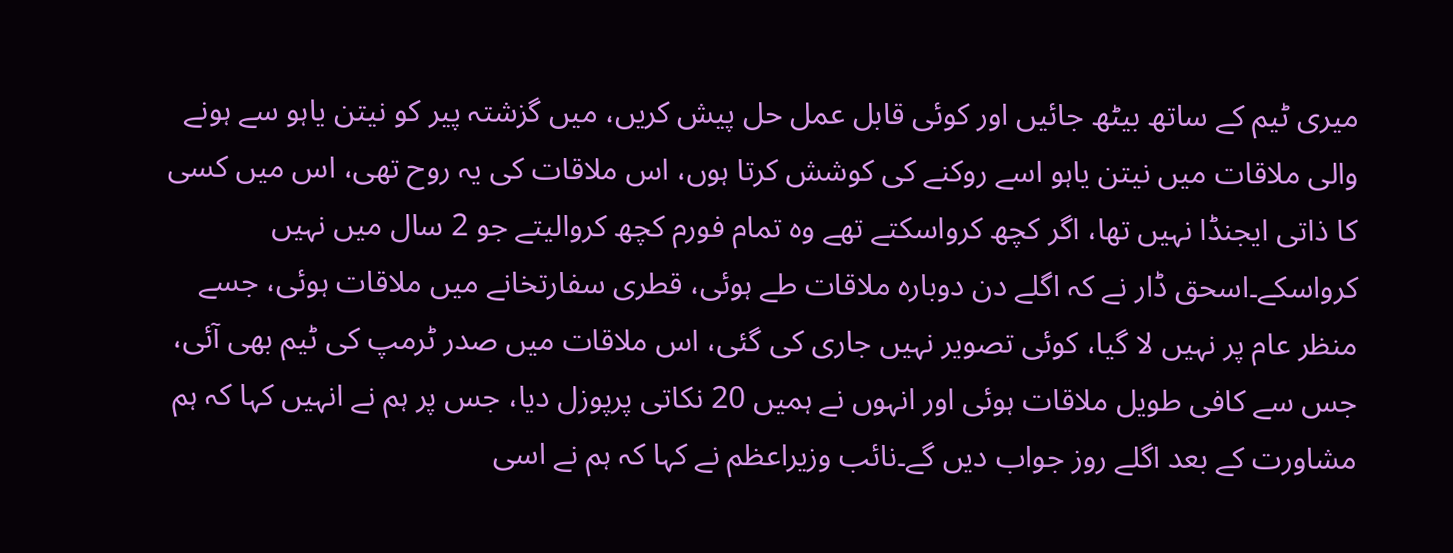میری ٹیم کے ساتھ بیٹھ جائیں اور کوئی قابل عمل حل پیش کریں، میں گزشتہ پیر کو نیتن یاہو سے ہونے والی ملاقات میں نیتن یاہو اسے روکنے کی کوشش کرتا ہوں، اس ملاقات کی یہ روح تھی، اس میں کسی کا ذاتی ایجنڈا نہیں تھا، اگر کچھ کرواسکتے تھے وہ تمام فورم کچھ کروالیتے جو 2 سال میں نہیں کرواسکے۔اسحق ڈار نے کہ اگلے دن دوبارہ ملاقات طے ہوئی، قطری سفارتخانے میں ملاقات ہوئی، جسے منظر عام پر نہیں لا گیا، کوئی تصویر نہیں جاری کی گئی، اس ملاقات میں صدر ٹرمپ کی ٹیم بھی آئی، جس سے کافی طویل ملاقات ہوئی اور انہوں نے ہمیں 20 نکاتی پرپوزل دیا، جس پر ہم نے انہیں کہا کہ ہم مشاورت کے بعد اگلے روز جواب دیں گے۔نائب وزیراعظم نے کہا کہ ہم نے اسی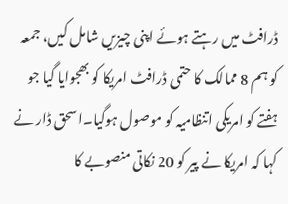ڈرافٹ میں رہتے ہوئے اپنی چیزیں شامل کیں، جمعہ کو ہم 8 ممالک کا حتمی ڈرافٹ امریکا کو بھجوایا گیا جو ہفتے کو امریکی اتنظامیہ کو موصول ہوگیا۔اسحق ڈار نے کہا کہ امریکا نے پیر کو 20 نکاتی منصوبے کا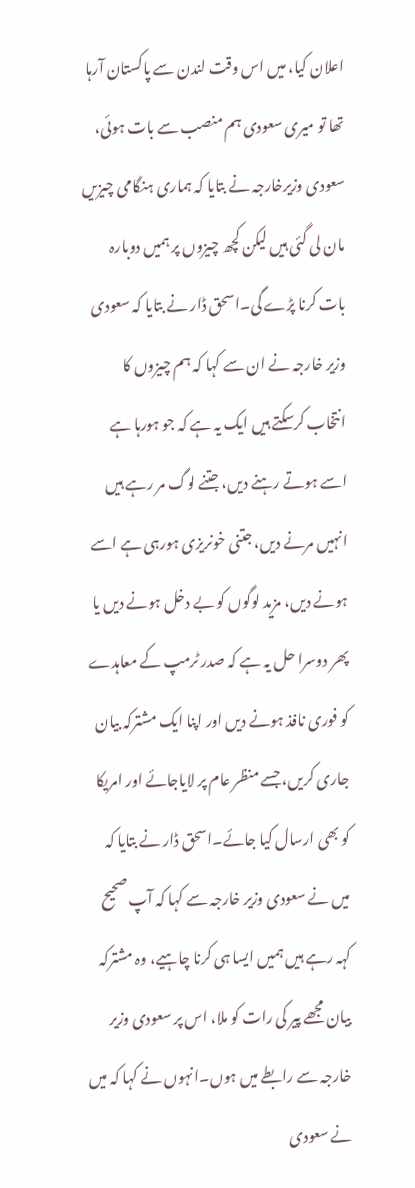اعلان کیا، میں اس وقت لندن سے پاکستان آرہا تھا تو میری سعودی ہم منصب سے بات ہوئی، سعودی وزیرخارجہ نے بتایا کہ ہماری ہنگامی چیزیں مان لی گئی ہیں لیکن کچھ چیزوں پر ہمیں دوبارہ بات کرنا پڑے گی۔اسحق ڈار نے بتایا کہ سعودی وزیر خارجہ نے ان سے کہا کہ ہم چیزوں کا انتخاب کرسکتے ہیں ایک یہ ہے کہ جو ہورہا ہے اسے ہوتے رہنے دیں، جتنے لوگ مر رہے ہیں انہیں مرنے دیں، جتنی خونریزی ہورہی ہے اسے ہونے دیں، مزید لوگوں کو بے دخل ہونے دیں یا پھر دوسرا حل یہ ہے کہ صدر ٹرمپ کے معاہدے کو فوری نافذ ہونے دیں اور اپنا ایک مشترکہ بیان جاری کریں، جسے منظر عام پر لایاجائے اور امریکا کو بھی ارسال کیا جائے۔اسحق ڈار نے بتایا کہ میں نے سعودی وزیر خارجہ سے کہا کہ آپ صحیح کہہ رہے ہیں ہمیں ایسا ہی کرنا چاہیے، وہ مشترکہ بیان مجھے پیر کی رات کو ملا، اس پر سعودی وزیر خارجہ سے رابطے میں ہوں۔انہوں نے کہا کہ میں نے سعودی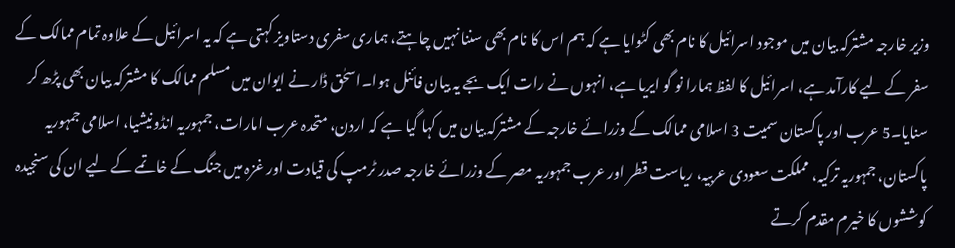وزیر خارجہ مشترکہ بیان میں موجود اسرائیل کا نام بھی کٹوایا ہے کہ ہم اس کا نام بھی سننا نہیں چاہتے، ہماری سفری دستاویز کہتی ہے کہ یہ اسرائیل کے علاوہ تمام ممالک کے سفر کے لیے کارآمد ہے، اسرائیل کا لفظ ہمارا نو گو ایریا ہے، انہوں نے رات ایک بجے یہ بیان فائنل ہوا۔اسحٰق ڈار نے ایوان میں مسلم ممالک کا مشترکہ بیان بھی پڑھ کر سنایا۔5 عرب اور پاکستان سمیت 3 اسلامی ممالک کے وزرائے خارجہ کے مشترکہ بیان میں کہا گیا ہے کہ اردن، متحدہ عرب امارات، جمہوریہ انڈونیشیا، اسلامی جمہوریہ پاکستان، جمہوریہ ترکیہ، مملکت سعودی عربیہ، ریاست قطر اور عرب جمہوریہ مصر کے وزرائے خارجہ صدر ٹرمپ کی قیادت اور غزہ میں جنگ کے خاتمے کے لیے ان کی سنجیدہ کوششوں کا خیرم مقدم کرتے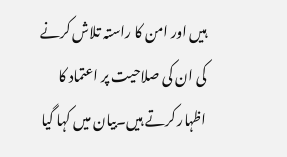ہیں اور امن کا راستہ تلاش کرنے کی ان کی صلاحیت پر اعتماد کا اظہار کرتے ہیں۔بیان میں کہا گیا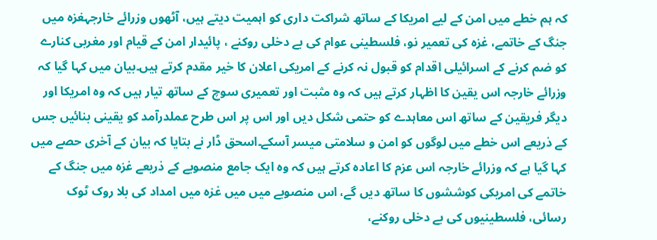کہ ہم خطے میں امن کے لیے امریکا کے ساتھ شراکت داری کو اہمیت دیتے ہیں، آٹھوں وزرائے خارجہغزہ میں جنگ کے خاتمے، غزہ کی تعمیر نو، فلسطینی عوام کی بے دخلی روکنے ، پائیدار امن کے قیام اور مغربی کنارے کو ضم کرنے کے اسرائیلی اقدام کو قبول نہ کرنے کے امریکی اعلان کا خیر مقدم کرتے ہیں۔بیان میں کہا گیا کہ وزرائے خارجہ اس یقین کا اظہار کرتے ہیں کہ وہ مثبت اور تعمیری سوچ کے ساتھ تیار ہیں کہ وہ امریکا اور دیگر فریقین کے ساتھ اس معاہدے کو حتمی شکل دیں اور اس پر اس طرح عملدرآمد کو یقینی بنائیں جس کے ذریعے اس خطے میں لوگوں کو امن و سلامتی میسر آسکے۔اسحق ڈار نے بتایا کہ بیان کے آخری حصے میں کہا گیا ہے کہ وزرائے خارجہ اس عزم کا اعادہ کرتے ہیں کہ وہ ایک جامع منصوبے کے ذریعے غزہ میں جنگ کے خاتمے کی امریکی کوششوں کا ساتھ دیں گے، اس منصوبے میں میں غزہ میں امداد کی بلا روک ٹوک رسائی، فلسطینیوں کی بے دخلی روکنے،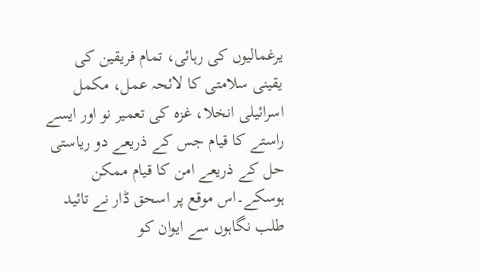یرغمالیوں کی رہائی، تمام فریقین کی یقینی سلامتی کا لائحہ عمل، مکمل اسرائیلی انخلا، غزہ کی تعمیر نو اور ایسے راستے کا قیام جس کے ذریعے دو ریاستی حل کے ذریعے امن کا قیام ممکن ہوسکے۔اس موقع پر اسحق ڈار نے تائید طلب نگاہوں سے ایوان کو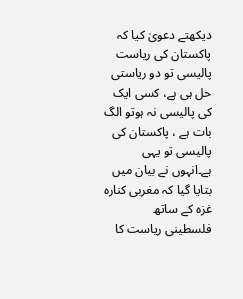دیکھتے دعویٰ کیا کہ پاکستان کی ریاست پالیسی تو دو ریاستی حل ہی ہے، کسی ایک کی پالیسی نہ ہوتو الگ بات ہے ، پاکستان کی پالیسی تو یہی ہے۔انہوں نے بیان میں بتایا گیا کہ مغربی کنارہ غزہ کے ساتھ فلسطینی ریاست کا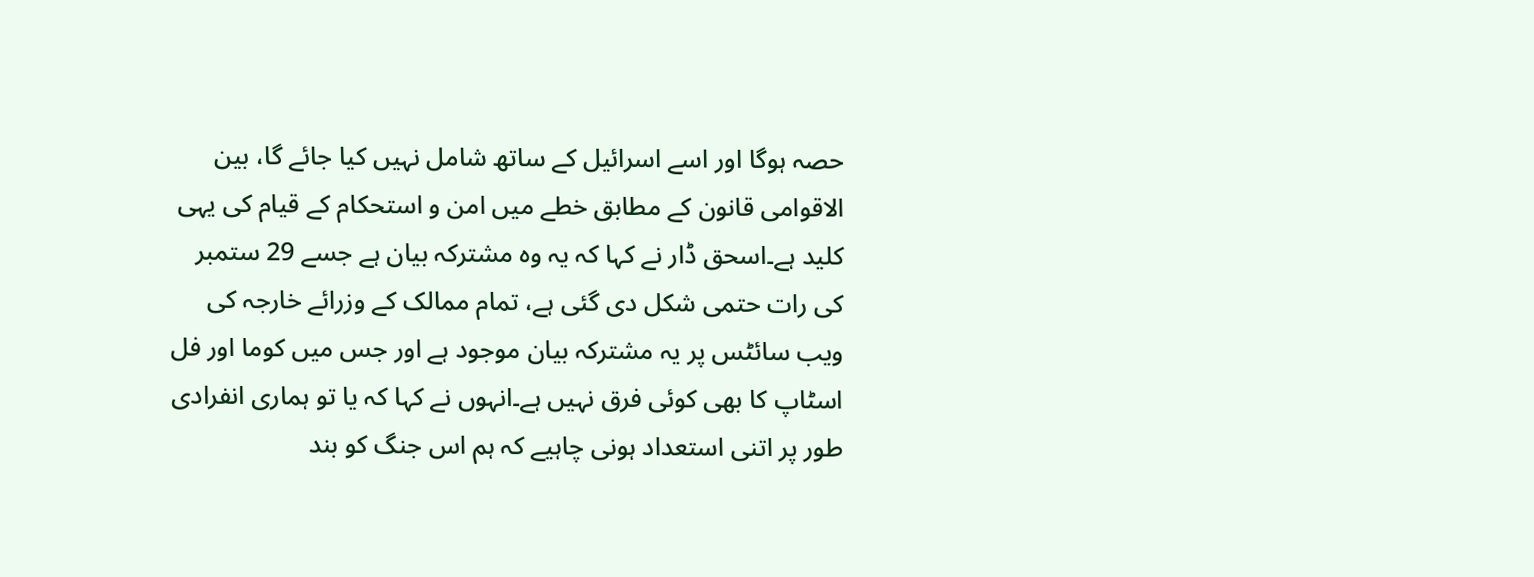حصہ ہوگا اور اسے اسرائیل کے ساتھ شامل نہیں کیا جائے گا، بین الاقوامی قانون کے مطابق خطے میں امن و استحکام کے قیام کی یہی کلید ہے۔اسحق ڈار نے کہا کہ یہ وہ مشترکہ بیان ہے جسے 29 ستمبر کی رات حتمی شکل دی گئی ہے، تمام ممالک کے وزرائے خارجہ کی ویب سائٹس پر یہ مشترکہ بیان موجود ہے اور جس میں کوما اور فل اسٹاپ کا بھی کوئی فرق نہیں ہے۔انہوں نے کہا کہ یا تو ہماری انفرادی طور پر اتنی استعداد ہونی چاہیے کہ ہم اس جنگ کو بند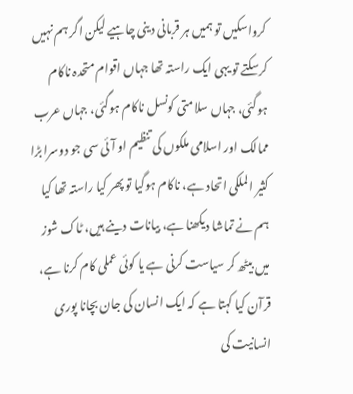کرواسکیں تو ہمیں ہر قربانی دینی چاہیے لیکن اگر ہم نہیں کرسکتے تو یہی ایک راستہ تھا جہاں اقوام متحدہ ناکام ہوگئی، جہاں سلامتی کونسل ناکام ہوگئی، جہاں عرب ممالک اور اسلامی ملکوں کی تنظیم او آئی سی جو دوسرا بڑا کثیر الملکی اتحاد ہے، ناکام ہوگیا تو پھر کیا راستہ تھا کیا ہم نے تماشا دیکھنا ہے، بیانات دینے ہیں، ٹاک شوز میں بیٹھ کر سیاست کرنی ہے یا کوئی عملی کام کرنا ہے، قرآن کیا کہتا ہے کہ ایک انسان کی جان بچانا پوری انسانیت کی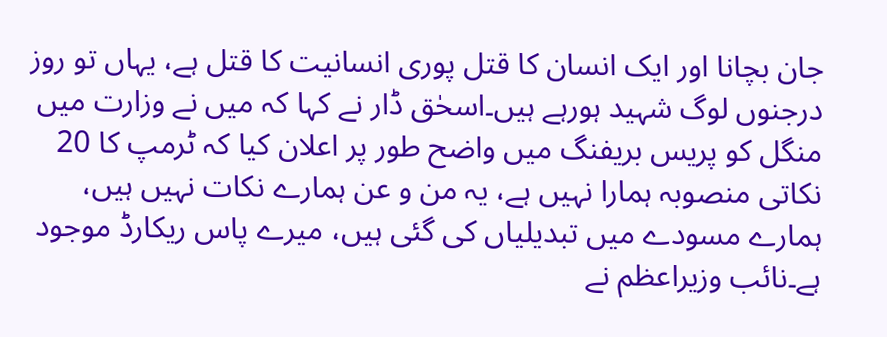جان بچانا اور ایک انسان کا قتل پوری انسانیت کا قتل ہے، یہاں تو روز درجنوں لوگ شہید ہورہے ہیں۔اسحٰق ڈار نے کہا کہ میں نے وزارت میں منگل کو پریس بریفنگ میں واضح طور پر اعلان کیا کہ ٹرمپ کا 20 نکاتی منصوبہ ہمارا نہیں ہے، یہ من و عن ہمارے نکات نہیں ہیں، ہمارے مسودے میں تبدیلیاں کی گئی ہیں، میرے پاس ریکارڈ موجود ہے۔نائب وزیراعظم نے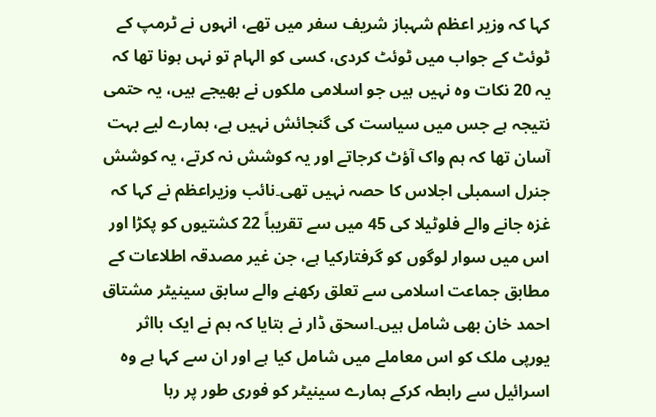کہا کہ وزیر اعظم شہباز شریف سفر میں تھے، انہوں نے ٹرمپ کے ٹوئٹ کے جواب میں ٹوئٹ کردی، کسی کو الہام تو نہں ہونا تھا کہ یہ 20 نکات وہ نہیں ہیں جو اسلامی ملکوں نے بھیجے ہیں، یہ حتمی نتیجہ ہے جس میں سیاست کی گنجائش نہیں ہے، ہمارے لیے بہت آسان تھا کہ ہم واک آؤٹ کرجاتے اور یہ کوشش نہ کرتے، یہ کوشش جنرل اسمبلی اجلاس کا حصہ نہیں تھی۔نائب وزیراعظم نے کہا کہ غزہ جانے والے فلوٹیلا کی 45 میں سے تقریباً 22 کشتیوں کو پکڑا اور اس میں سوار لوگوں کو گرفتارکیا ہے، جن غیر مصدقہ اطلاعات کے مطابق جماعت اسلامی سے تعلق رکھنے والے سابق سینیٹر مشتاق احمد خان بھی شامل ہیں۔اسحق ڈار نے بتایا کہ ہم نے ایک بااثر یورپی ملک کو اس معاملے میں شامل کیا ہے اور ان سے کہا ہے وہ اسرائیل سے رابطہ کرکے ہمارے سینیٹر کو فوری طور پر رہا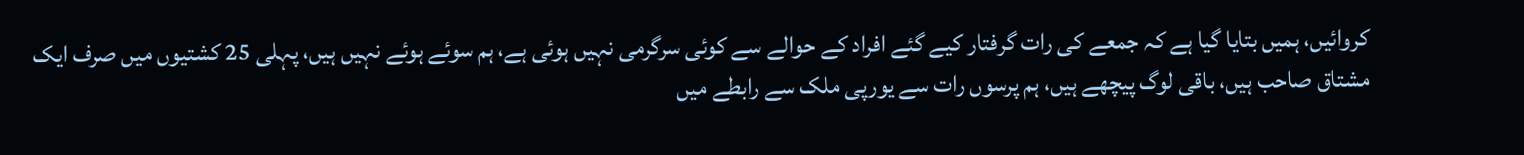کروائیں، ہمیں بتایا گیا ہے کہ جمعے کی رات گرفتار کیے گئے افراد کے حوالے سے کوئی سرگرمی نہیں ہوئی ہے، ہم سوئے ہوئے نہیں ہیں، پہلی 25 کشتیوں میں صرف ایک مشتاق صاحب ہیں، باقی لوگ پیچھے ہیں، ہم پرسوں رات سے یورپی ملک سے رابطے میں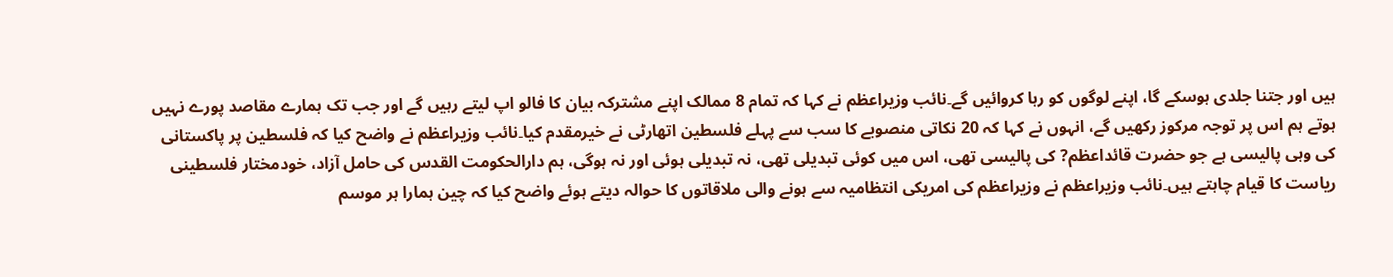ہیں اور جتنا جلدی ہوسکے گا، اپنے لوگوں کو رہا کروائیں گے۔نائب وزیراعظم نے کہا کہ تمام 8 ممالک اپنے مشترکہ بیان کا فالو اپ لیتے رہیں گے اور جب تک ہمارے مقاصد پورے نہیں ہوتے ہم اس پر توجہ مرکوز رکھیں گے، انہوں نے کہا کہ 20 نکاتی منصوبے کا سب سے پہلے فلسطین اتھارٹی نے خیرمقدم کیا۔نائب وزیراعظم نے واضح کیا کہ فلسطین پر پاکستانی کی وہی پالیسی ہے جو حضرت قائداعظم? کی پالیسی تھی، اس میں کوئی تبدیلی تھی، نہ تبدیلی ہوئی اور نہ ہوگی، ہم دارالحکومت القدس کی حامل آزاد، خودمختار فلسطینی ریاست کا قیام چاہتے ہیں۔نائب وزیراعظم نے وزیراعظم کی امریکی انتظامیہ سے ہونے والی ملاقاتوں کا حوالہ دیتے ہوئے واضح کیا کہ چین ہمارا ہر موسم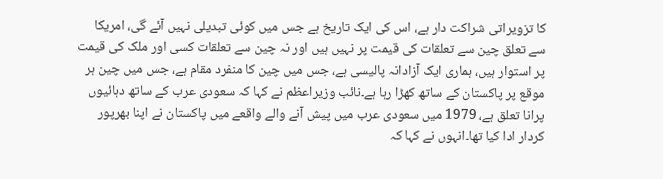کا تزویراتی شراکت دار ہے، اس کی ایک تاریخ ہے جس میں کوئی تبدیلی نہیں آئے گی، امریکا سے تعلق چین سے تعلقات کی قیمت پر نہیں ہیں اور نہ چین سے تعلقات کسی اور ملک کی قیمت پر استوار ہیں، ہماری ایک آزادانہ پالیسی ہے، جس میں چین کا منفرد مقام ہے، جس میں چین ہر موقع پر پاکستان کے ساتھ کھڑا رہا ہے۔نائب وزیراعظم نے کہا کہ سعودی عرب کے ساتھ دہائیوں پرانا تعلق ہے، 1979 میں سعودی عرب میں پیش آنے والے واقعے میں پاکستان نے اپنا بھرپور کردار ادا کیا تھا۔انہوں نے کہا کہ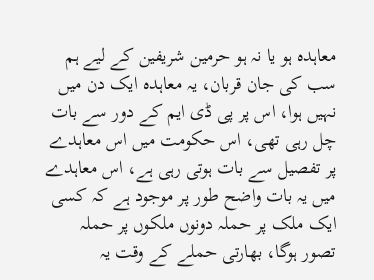معاہدہ ہو یا نہ ہو حرمین شریفین کے لیے ہم سب کی جان قربان، یہ معاہدہ ایک دن میں نہیں ہوا، اس پر پی ڈی ایم کے دور سے بات چل رہی تھی، اس حکومت میں اس معاہدے پر تفصیل سے بات ہوتی رہی ہے، اس معاہدے میں یہ بات واضح طور پر موجود ہے کہ کسی ایک ملک پر حملہ دونوں ملکوں پر حملہ تصور ہوگا، بھارتی حملے کے وقت یہ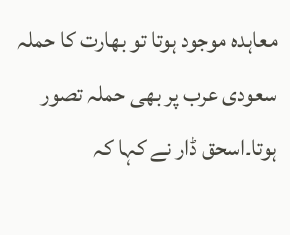معاہدہ موجود ہوتا تو بھارت کا حملہ سعودی عرب پر بھی حملہ تصور ہوتا۔اسحق ڈار نے کہا کہ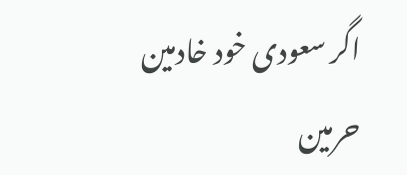اگر سعودی خود خادمین حرمین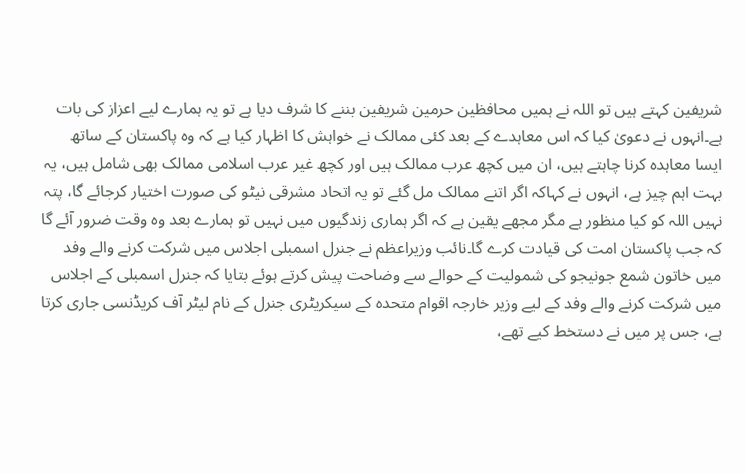شریفین کہتے ہیں تو اللہ نے ہمیں محافظین حرمین شریفین بننے کا شرف دیا ہے تو یہ ہمارے لیے اعزاز کی بات ہے۔انہوں نے دعویٰ کیا کہ اس معاہدے کے بعد کئی ممالک نے خواہش کا اظہار کیا ہے کہ وہ پاکستان کے ساتھ ایسا معاہدہ کرنا چاہتے ہیں، ان میں کچھ عرب ممالک ہیں اور کچھ غیر عرب اسلامی ممالک بھی شامل ہیں، یہ بہت اہم چیز ہے، انہوں نے کہاکہ اگر اتنے ممالک مل گئے تو یہ اتحاد مشرقی نیٹو کی صورت اختیار کرجائے گا، پتہ نہیں اللہ کو کیا منظور ہے مگر مجھے یقین ہے کہ اگر ہماری زندگیوں میں نہیں تو ہمارے بعد وہ وقت ضرور آئے گا کہ جب پاکستان امت کی قیادت کرے گا۔نائب وزیراعظم نے جنرل اسمبلی اجلاس میں شرکت کرنے والے وفد میں خاتون شمع جونیجو کی شمولیت کے حوالے سے وضاحت پیش کرتے ہوئے بتایا کہ جنرل اسمبلی کے اجلاس میں شرکت کرنے والے وفد کے لیے وزیر خارجہ اقوام متحدہ کے سیکریٹری جنرل کے نام لیٹر آف کریڈنسی جاری کرتا ہے، جس پر میں نے دستخط کیے تھے،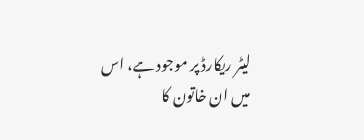لیٹر ریکارڈ پر موجود ہے، اس میں ان خاتون کا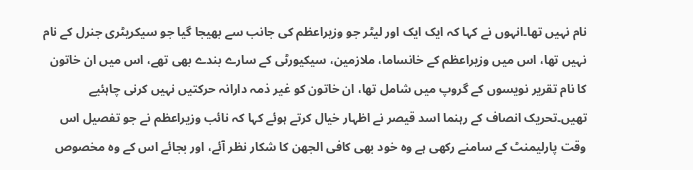نام نہیں تھا۔انہوں نے کہا کہ ایک ایک اور لیٹر جو وزیراعظم کی جانب سے بھیجا گیا جو سیکریٹری جنرل کے نام نہیں تھا، اس میں وزیراعظم کے خانساما، ملازمین، سیکیورٹی کے سارے بندے بھی تھے، اس میں ان خاتون کا نام تقریر نویسوں کے گروپ میں شامل تھا، ان خاتون کو غیر ذمہ دارانہ حرکتیں نہیں کرنی چاہئیے تھیں۔تحریک انصاف کے رہنما اسد قیصر نے اظہار خیال کرتے ہوئے کہا کہ نائب وزیراعظم نے جو تفصیل اس وقت پارلیمنٹ کے سامنے رکھی ہے وہ خود بھی کافی الجھن کا شکار نظر آئے، اور بجائے اس کے وہ مخصوص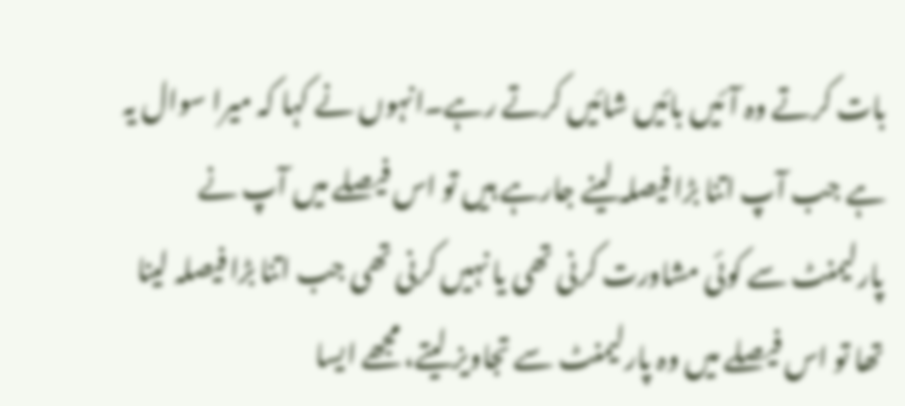بات کرتے وہ آئیں بائیں شائیں کرتے رہے۔انہوں نے کہا کہ میرا سوال یہ ہے جب آپ اتنا بڑا فیصلہ لینے جارہے ہیں تو اس فیصلے میں آپ نے پارلیمنٹ سے کوئی مشاورت کرنی تھی یا نہیں کرنی تھی جب اتنا بڑا فیصلہ لینا تھا تو اس فیصلے میں وہ پارلیمنٹ سے تجاویز لیتے، مجھے ایسا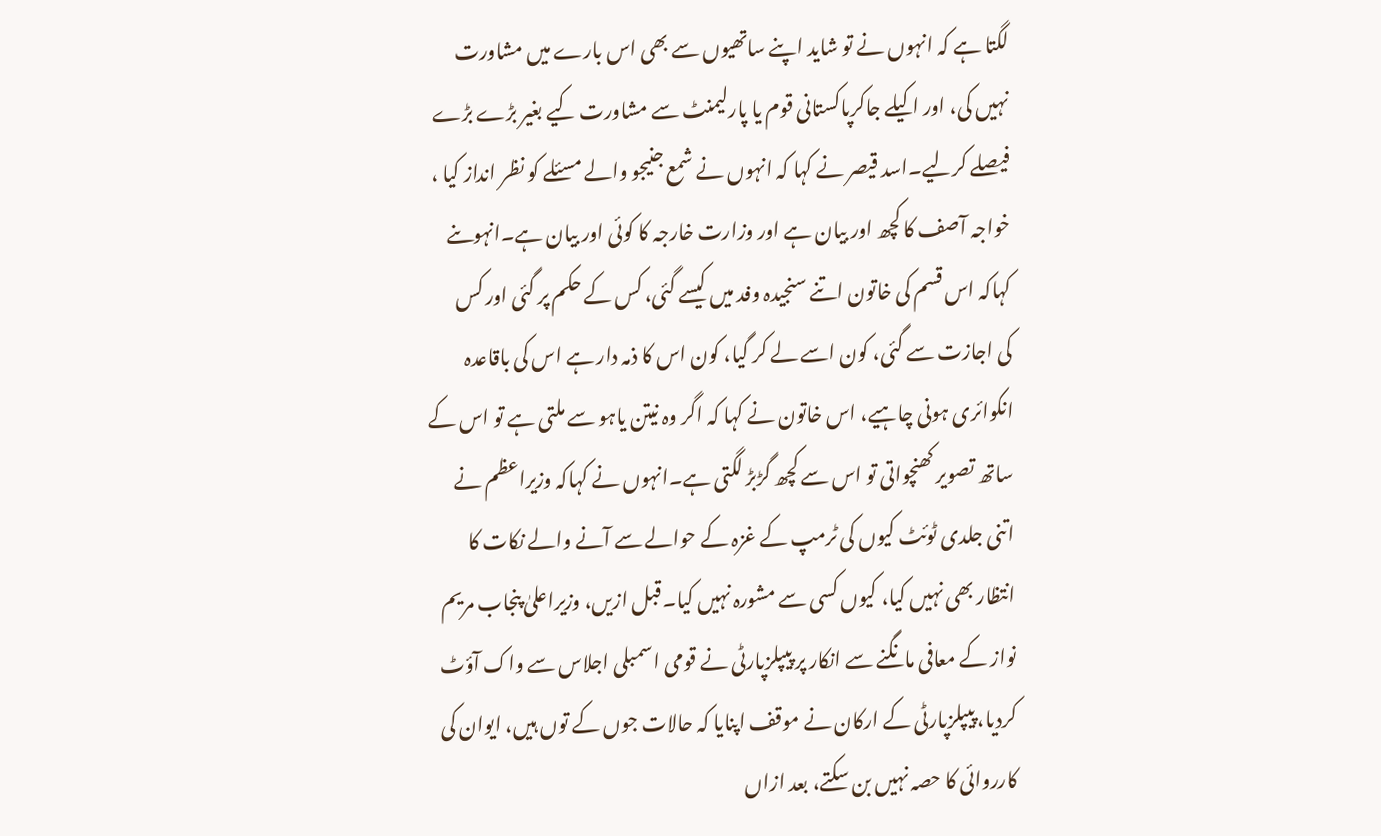لگتا ہے کہ انہوں نے تو شاید اپنے ساتھیوں سے بھی اس بارے میں مشاورت نہیں کی، اور اکیلے جاکرپاکستانی قوم یا پارلیمنٹ سے مشاورت کیے بغیر بڑے بڑے فیصلے کرلیے۔اسد قیصر نے کہا کہ انہوں نے شمع جنیجو والے مسئلے کو نظر انداز کیا ، خواجہ آصف کا کچھ اور بیان ہے اور وزارت خارجہ کا کوئی اور بیان ہے۔انہوںنے کہاکہ اس قسم کی خاتون اتنے سنجیدہ وفد میں کیسے گئی، کس کے حکم پر گئی اور کس کی اجازت سے گئی، کون اسے لے کر گیا، کون اس کا ذمہ دار ہے اس کی باقاعدہ انکوائری ہونی چاہیے، اس خاتون نے کہا کہ اگر وہ نیتن یاہو سے ملتی ہے تو اس کے ساتھ تصویر کھنچواتی تو اس سے کچھ گڑبڑ لگتی ہے۔انہوں نے کہاکہ وزیراعظم نے اتنی جلدی ٹوئٹ کیوں کی ٹرمپ کے غزہ کے حوالے سے آنے والے نکات کا انتظار بھی نہیں کیا، کیوں کسی سے مشورہ نہیں کیا۔قبل ازیں، وزیراعلیٰ پنجاب مریم نواز کے معافی مانگنے سے انکار پر پیپلزپارٹی نے قومی اسمبلی اجلاس سے واک آؤٹ کردیا، پیپلزپارٹی کے ارکان نے موقف اپنایا کہ حالات جوں کے توں ہیں، ایوان کی کارروائی کا حصہ نہیں بن سکتے، بعد ازاں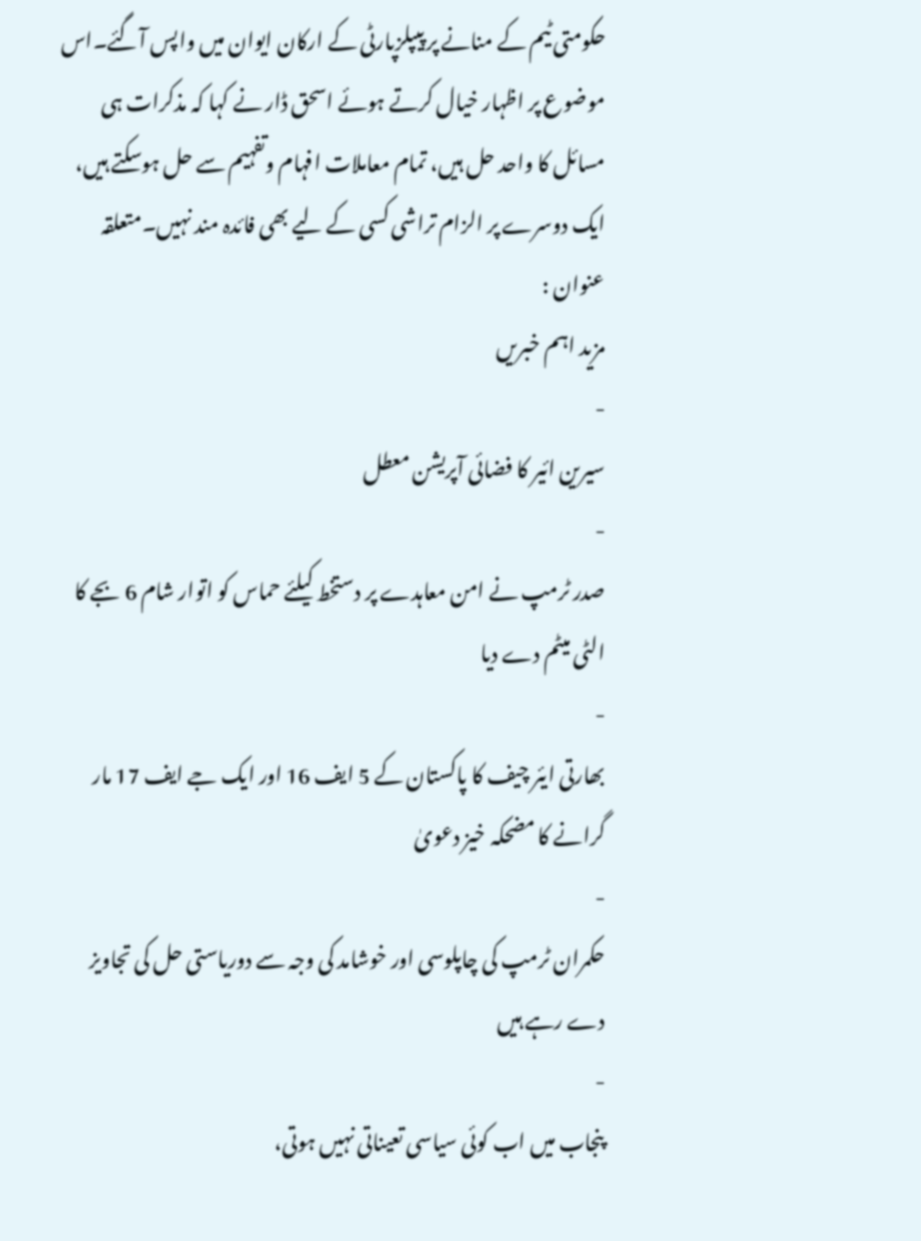حکومتی ٹیم کے منانے پر پیپلزپارٹی کے ارکان ایوان میں واپس آگئے۔اس موضوع پر اظہار خیال کرتے ہوئے اسحق ڈار نے کہا کہ مذکرات ہی مسائل کا واحد حل ہیں، تمام معاملات افہام وتفہیم سے حل ہوسکتے ہیں، ایک دوسرے پر الزام تراشی کسی کے لیے بھی فائدہ مند نہیں۔متعلقہ عنوان :
مزید اہم خبریں
-
سیرین ائیر کا فضائی آپریشن معطل
-
صدر ٹرمپ نے امن معاہدے پر دستخط کیلئے حماس کو اتوار شام 6 بجے کا الٹی میٹم دے دیا
-
بھارتی ایئر چیف کا پاکستان کے 5 ایف 16 اور ایک جے ایف 17 مار گرانے کا مضحکہ خیز دعویٰ
-
حکمران ٹرمپ کی چاپلوسی اور خوشامد کی وجہ سے دوریاستی حل کی تجاویز دے رہے ہیں
-
پنجاب میں اب کوئی سیاسی تعیناتی نہیں ہوتی،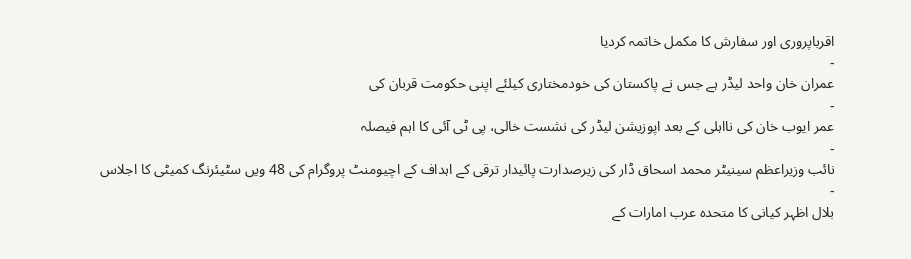اقرباپروری اور سفارش کا مکمل خاتمہ کردیا
-
عمران خان واحد لیڈر ہے جس نے پاکستان کی خودمختاری کیلئے اپنی حکومت قربان کی
-
عمر ایوب خان کی نااہلی کے بعد اپوزیشن لیڈر کی نشست خالی، پی ٹی آئی کا اہم فیصلہ
-
نائب وزیراعظم سینیٹر محمد اسحاق ڈار کی زیرصدارت پائیدار ترقی کے اہداف کے اچیومنٹ پروگرام کی 48 ویں سٹیئرنگ کمیٹی کا اجلاس
-
بلال اظہر کیانی کا متحدہ عرب امارات کے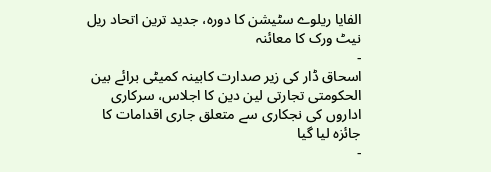الفایا ریلوے سٹیشن کا دورہ، جدید ترین اتحاد ریل نیٹ ورک کا معائنہ
-
اسحاق ڈار کی زیر صدارت کابینہ کمیٹی برائے بین الحکومتی تجارتی لین دین کا اجلاس، سرکاری اداروں کی نجکاری سے متعلق جاری اقدامات کا جائزہ لیا گیا
-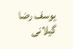یوسف رضا گیلانی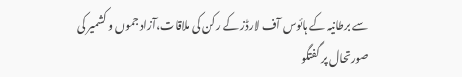سے برطانیہ کے ہائوس آف لارڈز کے رکن کی ملاقات،آزاد جموں و کشمیر کی صورتحال پر گفتگو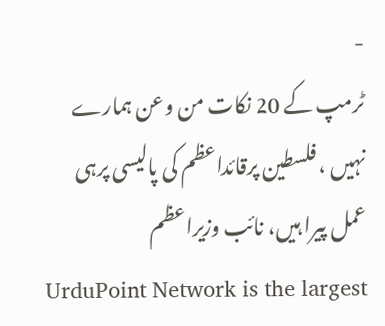-
ٹرمپ کے 20 نکات من وعن ہمارے نہیں ، فلسطین پرقائداعظم کی پالیسی پرہی عمل پیرا ہیں، نائب وزیراعظم
UrduPoint Network is the largest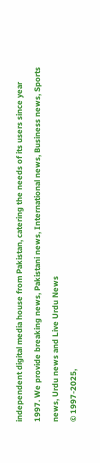independent digital media house from Pakistan, catering the needs of its users since year 1997. We provide breaking news, Pakistani news, International news, Business news, Sports news, Urdu news and Live Urdu News
© 1997-2025,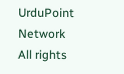UrduPoint Network
All rights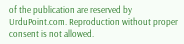of the publication are reserved by UrduPoint.com. Reproduction without proper consent is not allowed.